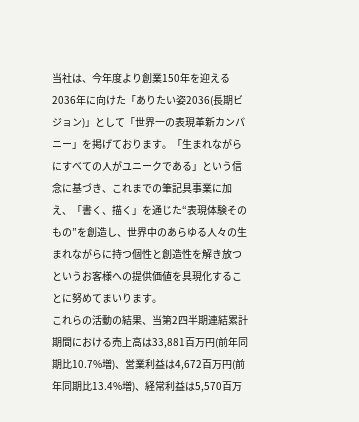当社は、今年度より創業150年を迎える2036年に向けた「ありたい姿2036(長期ビジョン)」として「世界一の表現革新カンパニー」を掲げております。「生まれながらにすべての人がユニークである」という信念に基づき、これまでの筆記具事業に加え、「書く、描く」を通じた“表現体験そのもの”を創造し、世界中のあらゆる人々の生まれながらに持つ個性と創造性を解き放つというお客様への提供価値を具現化することに努めてまいります。
これらの活動の結果、当第2四半期連結累計期間における売上高は33,881百万円(前年同期比10.7%増)、営業利益は4,672百万円(前年同期比13.4%増)、経常利益は5,570百万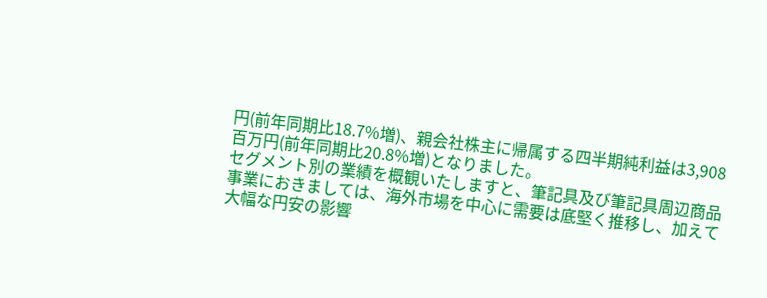円(前年同期比18.7%増)、親会社株主に帰属する四半期純利益は3,908百万円(前年同期比20.8%増)となりました。
セグメント別の業績を概観いたしますと、筆記具及び筆記具周辺商品事業におきましては、海外市場を中心に需要は底堅く推移し、加えて大幅な円安の影響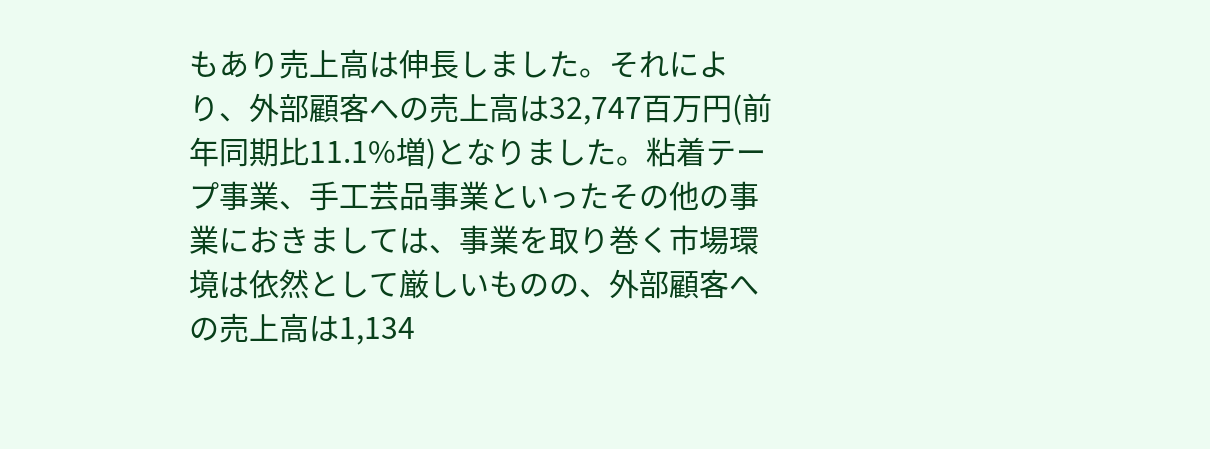もあり売上高は伸長しました。それにより、外部顧客への売上高は32,747百万円(前年同期比11.1%増)となりました。粘着テープ事業、手工芸品事業といったその他の事業におきましては、事業を取り巻く市場環境は依然として厳しいものの、外部顧客への売上高は1,134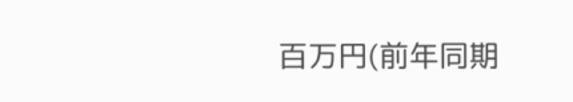百万円(前年同期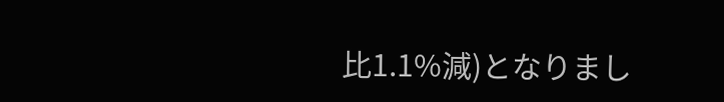比1.1%減)となりまし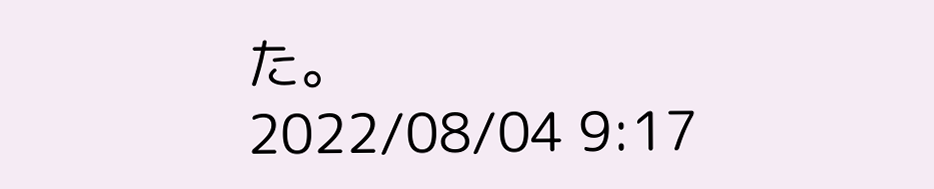た。
2022/08/04 9:17